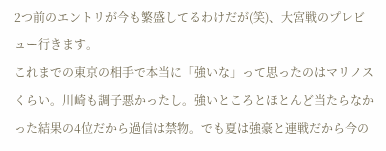2つ前のエントリが今も繁盛してるわけだが(笑)、大宮戦のプレビュー行きます。
これまでの東京の相手で本当に「強いな」って思ったのはマリノスくらい。川崎も調子悪かったし。強いところとほとんど当たらなかった結果の4位だから過信は禁物。でも夏は強豪と連戦だから今の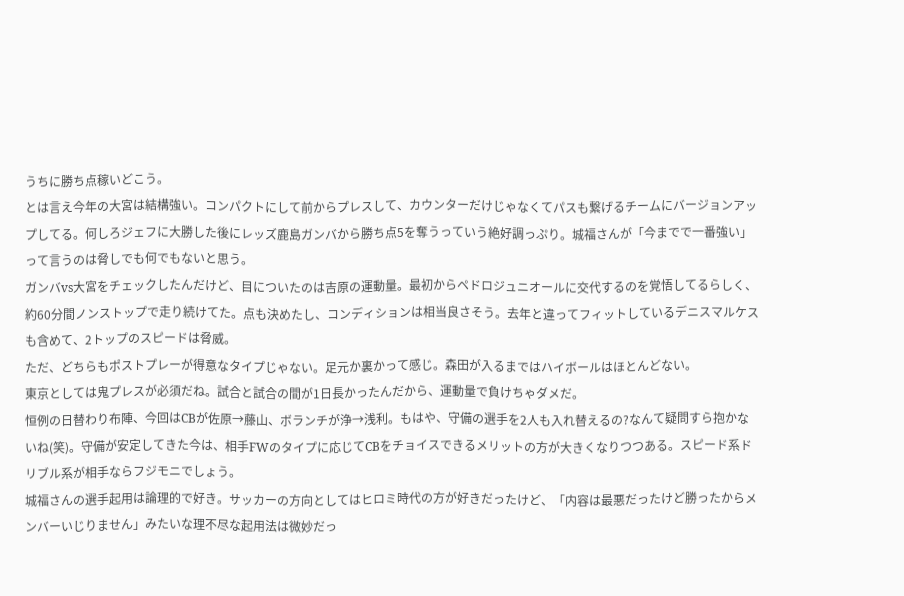うちに勝ち点稼いどこう。
とは言え今年の大宮は結構強い。コンパクトにして前からプレスして、カウンターだけじゃなくてパスも繋げるチームにバージョンアップしてる。何しろジェフに大勝した後にレッズ鹿島ガンバから勝ち点5を奪うっていう絶好調っぷり。城福さんが「今までで一番強い」って言うのは脅しでも何でもないと思う。
ガンバvs大宮をチェックしたんだけど、目についたのは吉原の運動量。最初からペドロジュニオールに交代するのを覚悟してるらしく、約60分間ノンストップで走り続けてた。点も決めたし、コンディションは相当良さそう。去年と違ってフィットしているデニスマルケスも含めて、2トップのスピードは脅威。
ただ、どちらもポストプレーが得意なタイプじゃない。足元か裏かって感じ。森田が入るまではハイボールはほとんどない。
東京としては鬼プレスが必須だね。試合と試合の間が1日長かったんだから、運動量で負けちゃダメだ。
恒例の日替わり布陣、今回はCBが佐原→藤山、ボランチが浄→浅利。もはや、守備の選手を2人も入れ替えるの?なんて疑問すら抱かないね(笑)。守備が安定してきた今は、相手FWのタイプに応じてCBをチョイスできるメリットの方が大きくなりつつある。スピード系ドリブル系が相手ならフジモニでしょう。
城福さんの選手起用は論理的で好き。サッカーの方向としてはヒロミ時代の方が好きだったけど、「内容は最悪だったけど勝ったからメンバーいじりません」みたいな理不尽な起用法は微妙だっ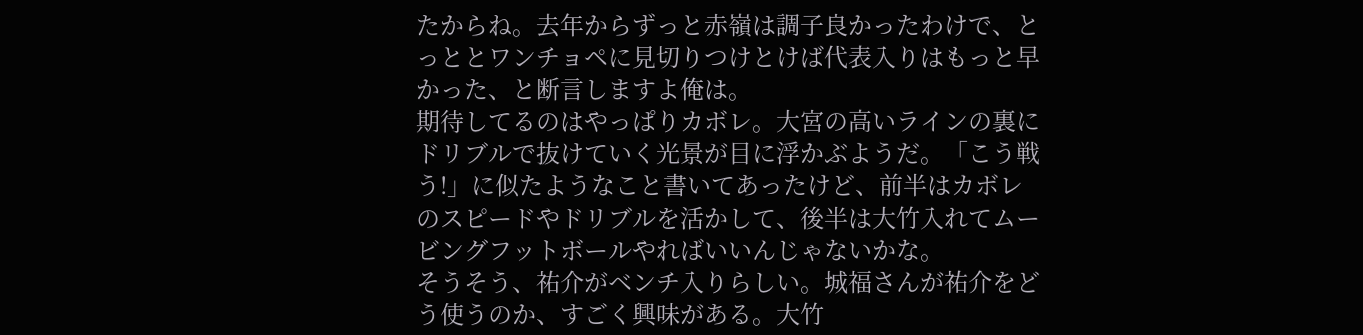たからね。去年からずっと赤嶺は調子良かったわけで、とっととワンチョペに見切りつけとけば代表入りはもっと早かった、と断言しますよ俺は。
期待してるのはやっぱりカボレ。大宮の高いラインの裏にドリブルで抜けていく光景が目に浮かぶようだ。「こう戦う!」に似たようなこと書いてあったけど、前半はカボレのスピードやドリブルを活かして、後半は大竹入れてムービングフットボールやればいいんじゃないかな。
そうそう、祐介がベンチ入りらしい。城福さんが祐介をどう使うのか、すごく興味がある。大竹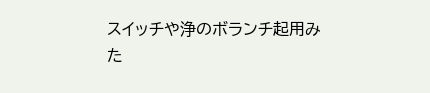スイッチや浄のボランチ起用みた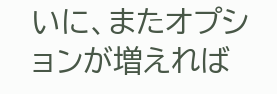いに、またオプションが増えれば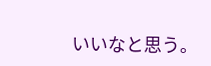いいなと思う。